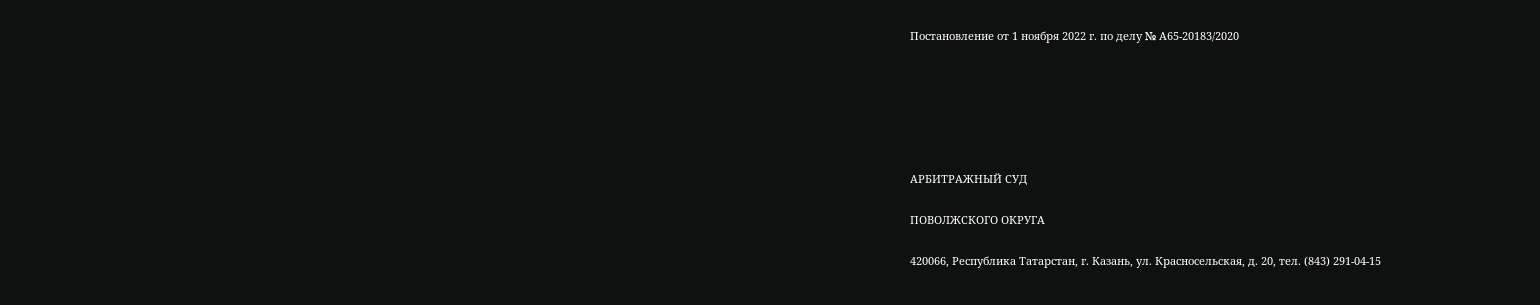Постановление от 1 ноября 2022 г. по делу № А65-20183/2020






АРБИТРАЖНЫЙ СУД

ПОВОЛЖСКОГО ОКРУГА

420066, Республика Татарстан, г. Казань, ул. Красносельская, д. 20, тел. (843) 291-04-15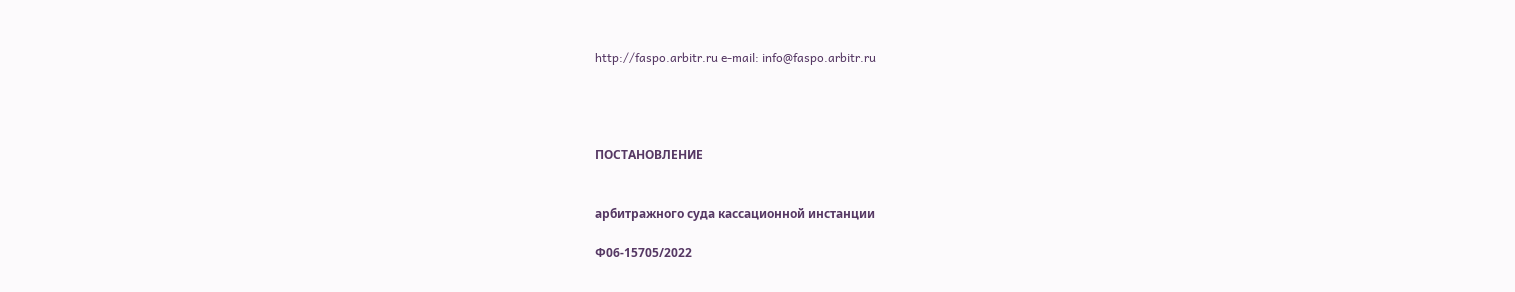http://faspo.arbitr.ru e-mail: info@faspo.arbitr.ru




ПОСТАНОВЛЕНИЕ


арбитражного суда кассационной инстанции

Ф06-15705/2022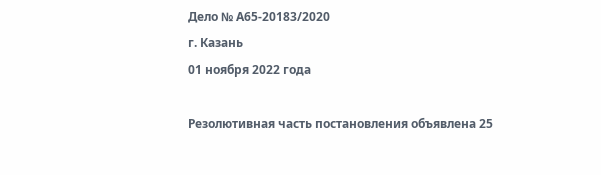Дело № А65-20183/2020
г. Казань
01 ноября 2022 года

Резолютивная часть постановления объявлена 25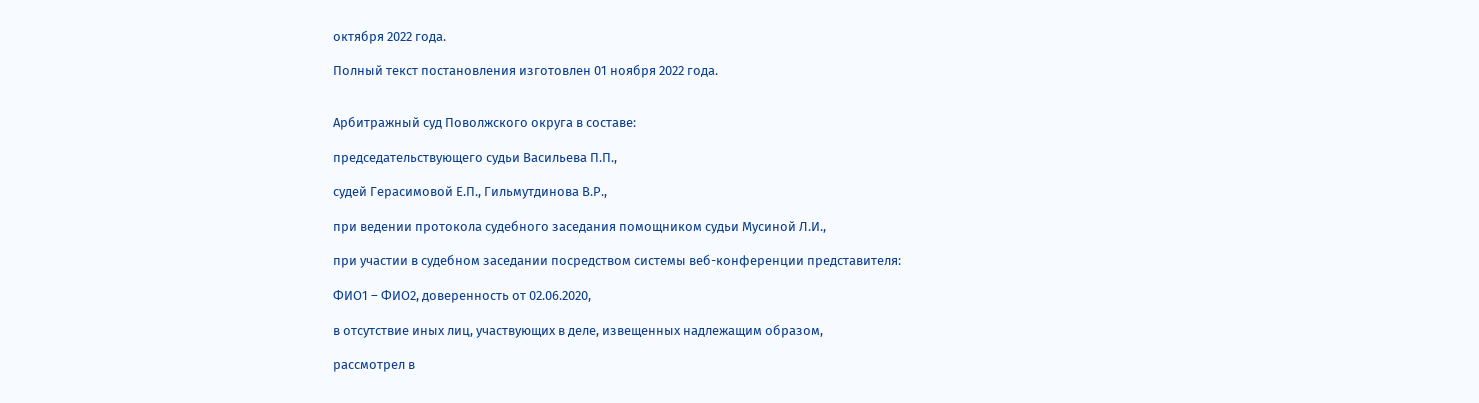октября 2022 года.

Полный текст постановления изготовлен 01 ноября 2022 года.


Арбитражный суд Поволжского округа в составе:

председательствующего судьи Васильева П.П.,

судей Герасимовой Е.П., Гильмутдинова В.Р.,

при ведении протокола судебного заседания помощником судьи Мусиной Л.И.,

при участии в судебном заседании посредством системы веб-конференции представителя:

ФИО1 – ФИО2, доверенность от 02.06.2020,

в отсутствие иных лиц, участвующих в деле, извещенных надлежащим образом,

рассмотрел в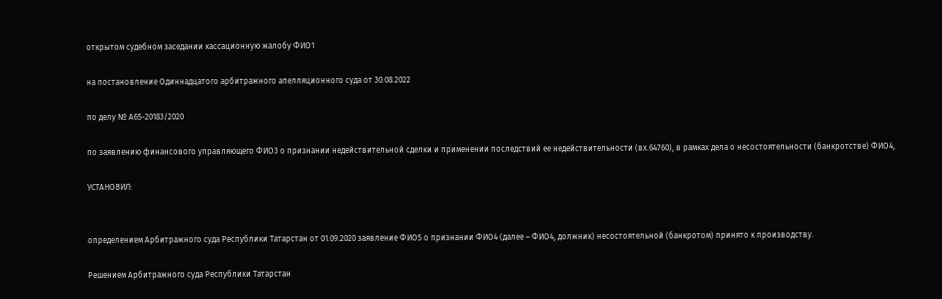открытом судебном заседании кассационную жалобу ФИО1

на постановление Одиннадцатого арбитражного апелляционного суда от 30.08.2022

по делу № А65-20183/2020

по заявлению финансового управляющего ФИО3 о признании недействительной сделки и применении последствий ее недействительности (вх.64760), в рамках дела о несостоятельности (банкротстве) ФИО4,

УСТАНОВИЛ:


определением Арбитражного суда Республики Татарстан от 01.09.2020 заявление ФИО5 о признании ФИО4 (далее – ФИО4, должник) несостоятельной (банкротом) принято к производству.

Решением Арбитражного суда Республики Татарстан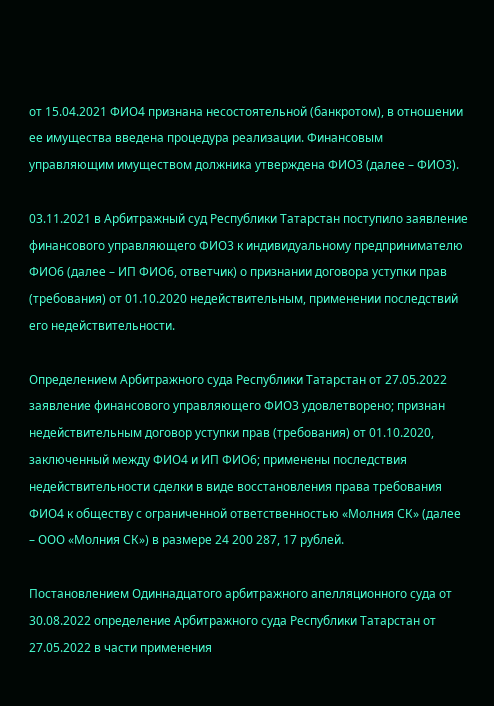от 15.04.2021 ФИО4 признана несостоятельной (банкротом), в отношении ее имущества введена процедура реализации. Финансовым управляющим имуществом должника утверждена ФИО3 (далее – ФИО3).

03.11.2021 в Арбитражный суд Республики Татарстан поступило заявление финансового управляющего ФИО3 к индивидуальному предпринимателю ФИО6 (далее – ИП ФИО6, ответчик) о признании договора уступки прав (требования) от 01.10.2020 недействительным, применении последствий его недействительности.

Определением Арбитражного суда Республики Татарстан от 27.05.2022 заявление финансового управляющего ФИО3 удовлетворено; признан недействительным договор уступки прав (требования) от 01.10.2020, заключенный между ФИО4 и ИП ФИО6; применены последствия недействительности сделки в виде восстановления права требования ФИО4 к обществу с ограниченной ответственностью «Молния СК» (далее – ООО «Молния СК») в размере 24 200 287, 17 рублей.

Постановлением Одиннадцатого арбитражного апелляционного суда от 30.08.2022 определение Арбитражного суда Республики Татарстан от 27.05.2022 в части применения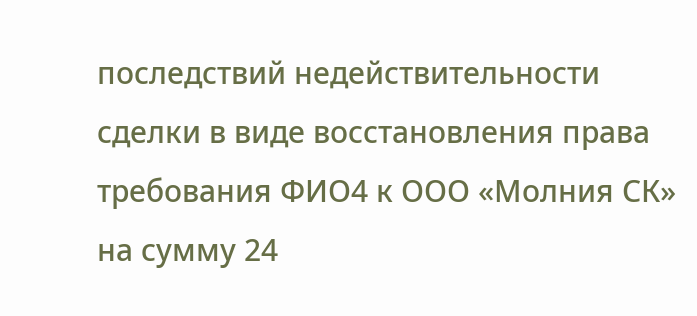последствий недействительности сделки в виде восстановления права требования ФИО4 к ООО «Молния СК» на сумму 24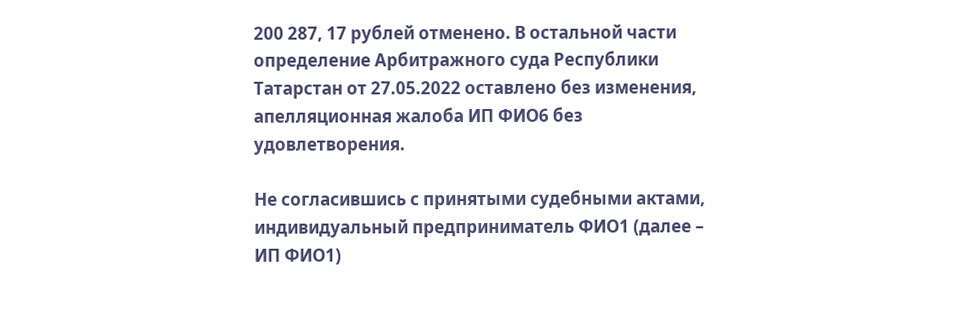200 287, 17 рублей отменено. В остальной части определение Арбитражного суда Республики Татарстан от 27.05.2022 оставлено без изменения, апелляционная жалоба ИП ФИО6 без удовлетворения.

Не согласившись с принятыми судебными актами, индивидуальный предприниматель ФИО1 (далее – ИП ФИО1)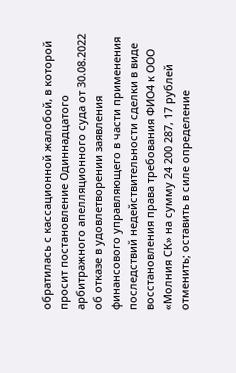обратилась с кассационной жалобой, в которой просит постановление Одиннадцатого арбитражного апелляционного суда от 30.08.2022 об отказе в удовлетворении заявления финансового управляющего в части применения последствий недействительности сделки в виде восстановления права требования ФИО4 к ООО «Молния СК» на сумму 24 200 287, 17 рублей отменить; оставить в силе определение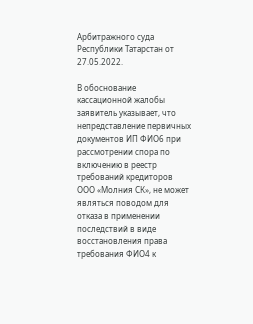Арбитражного суда Республики Татарстан от 27.05.2022.

В обоснование кассационной жалобы заявитель указывает, что непредставление первичных документов ИП ФИО6 при рассмотрении спора по включению в реестр требований кредиторов ООО «Молния СК», не может являться поводом для отказа в применении последствий в виде восстановления права требования ФИО4 к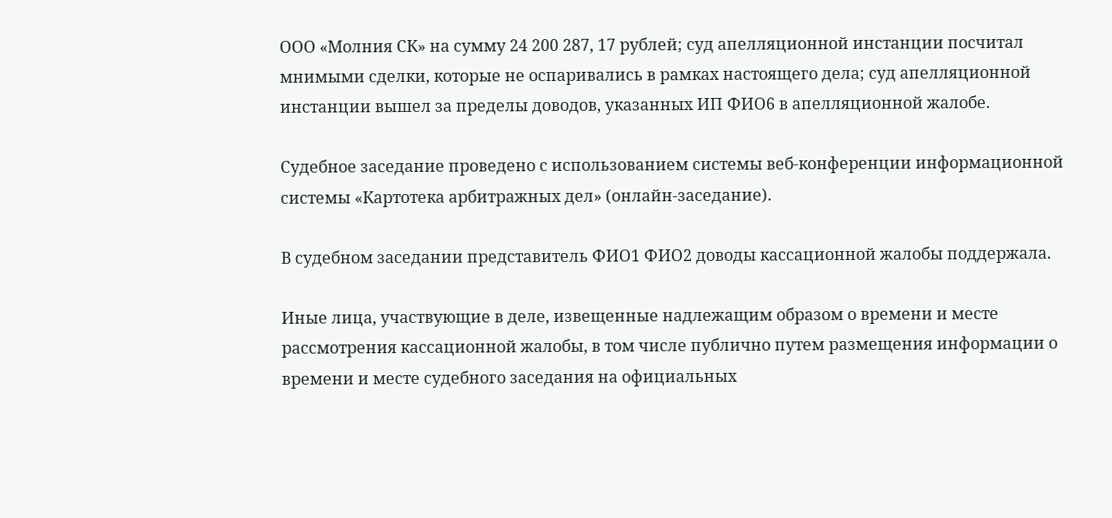ООО «Молния СК» на сумму 24 200 287, 17 рублей; суд апелляционной инстанции посчитал мнимыми сделки, которые не оспаривались в рамках настоящего дела; суд апелляционной инстанции вышел за пределы доводов, указанных ИП ФИО6 в апелляционной жалобе.

Судебное заседание проведено с использованием системы веб-конференции информационной системы «Картотека арбитражных дел» (онлайн-заседание).

В судебном заседании представитель ФИО1 ФИО2 доводы кассационной жалобы поддержала.

Иные лица, участвующие в деле, извещенные надлежащим образом о времени и месте рассмотрения кассационной жалобы, в том числе публично путем размещения информации о времени и месте судебного заседания на официальных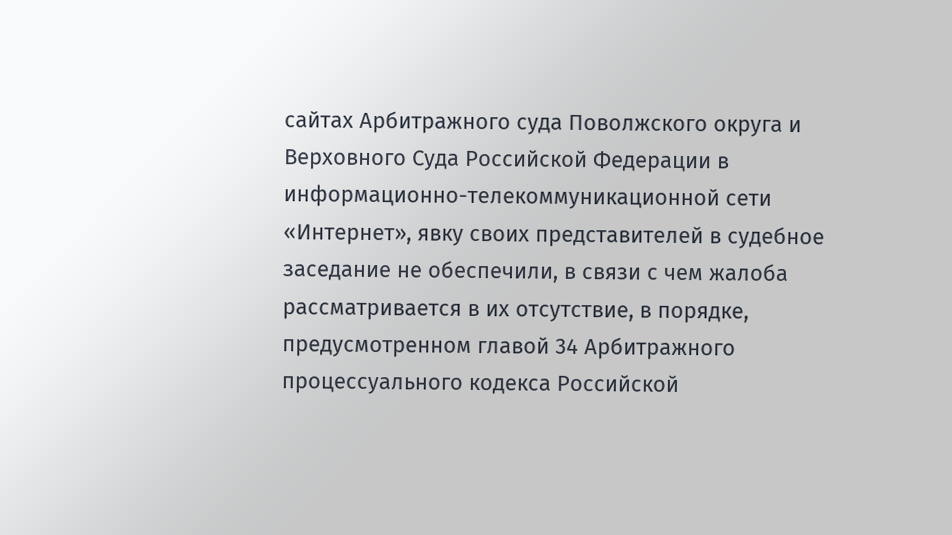сайтах Арбитражного суда Поволжского округа и Верховного Суда Российской Федерации в информационно-телекоммуникационной сети «Интернет», явку своих представителей в судебное заседание не обеспечили, в связи с чем жалоба рассматривается в их отсутствие, в порядке, предусмотренном главой 34 Арбитражного процессуального кодекса Российской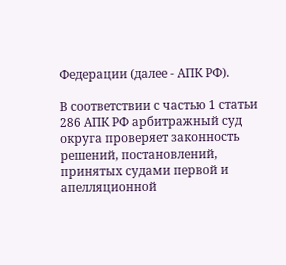Федерации (далее - АПК РФ).

В соответствии с частью 1 статьи 286 АПК РФ арбитражный суд округа проверяет законность решений, постановлений, принятых судами первой и апелляционной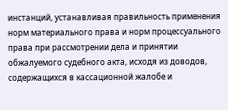инстанций, устанавливая правильность применения норм материального права и норм процессуального права при рассмотрении дела и принятии обжалуемого судебного акта, исходя из доводов, содержащихся в кассационной жалобе и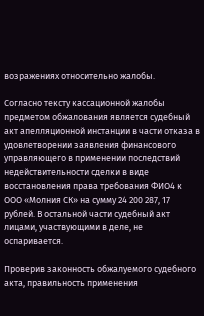возражениях относительно жалобы.

Согласно тексту кассационной жалобы предметом обжалования является судебный акт апелляционной инстанции в части отказа в удовлетворении заявления финансового управляющего в применении последствий недействительности сделки в виде восстановления права требования ФИО4 к ООО «Молния СК» на сумму 24 200 287, 17 рублей. В остальной части судебный акт лицами, участвующими в деле, не оспаривается.

Проверив законность обжалуемого судебного акта, правильность применения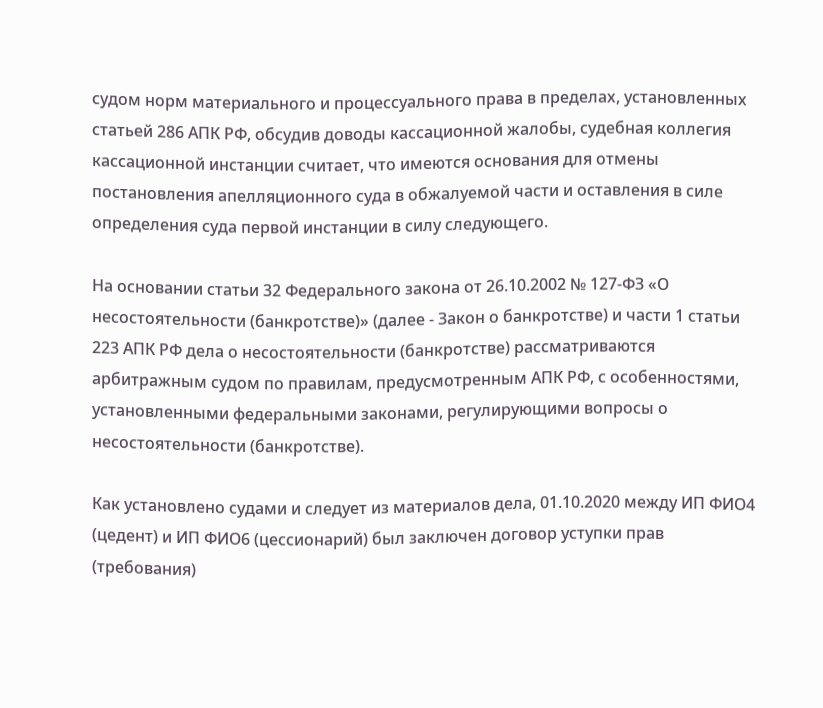судом норм материального и процессуального права в пределах, установленных статьей 286 АПК РФ, обсудив доводы кассационной жалобы, судебная коллегия кассационной инстанции считает, что имеются основания для отмены постановления апелляционного суда в обжалуемой части и оставления в силе определения суда первой инстанции в силу следующего.

На основании статьи 32 Федерального закона от 26.10.2002 № 127-ФЗ «О несостоятельности (банкротстве)» (далее - Закон о банкротстве) и части 1 статьи 223 АПК РФ дела о несостоятельности (банкротстве) рассматриваются арбитражным судом по правилам, предусмотренным АПК РФ, с особенностями, установленными федеральными законами, регулирующими вопросы о несостоятельности (банкротстве).

Как установлено судами и следует из материалов дела, 01.10.2020 между ИП ФИО4 (цедент) и ИП ФИО6 (цессионарий) был заключен договор уступки прав (требования)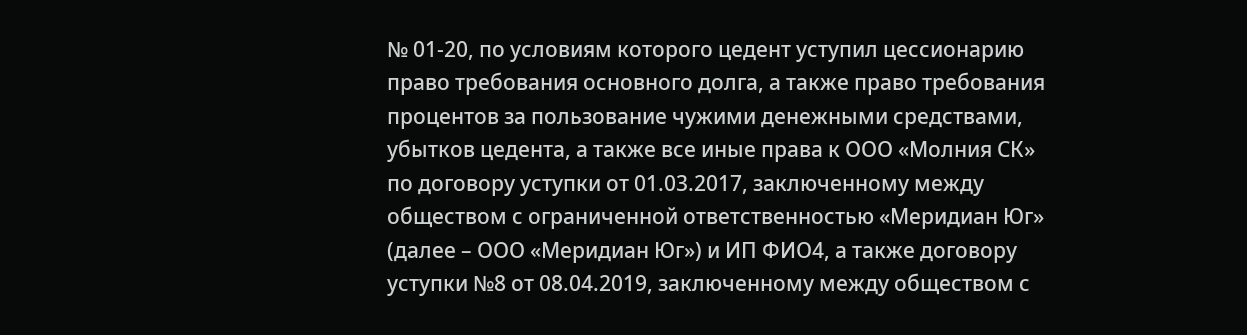№ 01-20, по условиям которого цедент уступил цессионарию право требования основного долга, а также право требования процентов за пользование чужими денежными средствами, убытков цедента, а также все иные права к ООО «Молния СК» по договору уступки от 01.03.2017, заключенному между обществом с ограниченной ответственностью «Меридиан Юг» (далее – ООО «Меридиан Юг») и ИП ФИО4, а также договору уступки №8 от 08.04.2019, заключенному между обществом с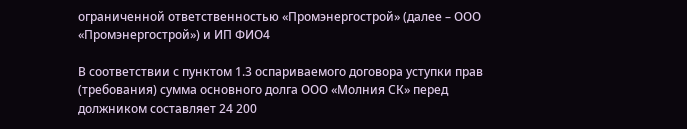ограниченной ответственностью «Промэнергострой» (далее – ООО «Промэнергострой») и ИП ФИО4

В соответствии с пунктом 1.3 оспариваемого договора уступки прав (требования) сумма основного долга ООО «Молния СК» перед должником составляет 24 200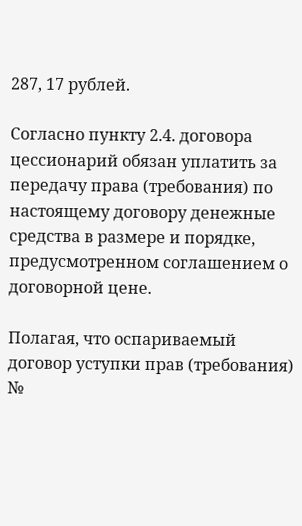287, 17 рублей.

Согласно пункту 2.4. договора цессионарий обязан уплатить за передачу права (требования) по настоящему договору денежные средства в размере и порядке, предусмотренном соглашением о договорной цене.

Полагая, что оспариваемый договор уступки прав (требования) №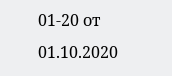01-20 от 01.10.2020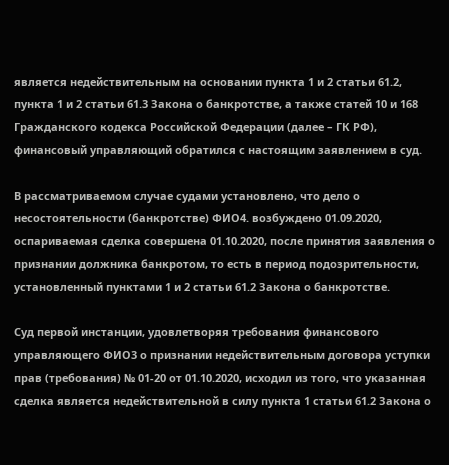является недействительным на основании пункта 1 и 2 статьи 61.2, пункта 1 и 2 статьи 61.3 Закона о банкротстве, а также статей 10 и 168 Гражданского кодекса Российской Федерации (далее – ГК РФ), финансовый управляющий обратился с настоящим заявлением в суд.

В рассматриваемом случае судами установлено, что дело о несостоятельности (банкротстве) ФИО4. возбуждено 01.09.2020, оспариваемая сделка совершена 01.10.2020, после принятия заявления о признании должника банкротом, то есть в период подозрительности, установленный пунктами 1 и 2 статьи 61.2 Закона о банкротстве.

Суд первой инстанции, удовлетворяя требования финансового управляющего ФИО3 о признании недействительным договора уступки прав (требования) № 01-20 от 01.10.2020, исходил из того, что указанная сделка является недействительной в силу пункта 1 статьи 61.2 Закона о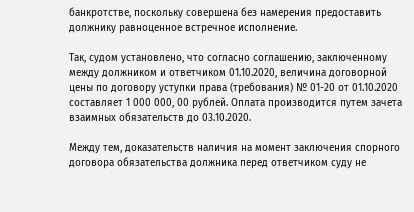банкротстве, поскольку совершена без намерения предоставить должнику равноценное встречное исполнение.

Так, судом установлено, что согласно соглашению, заключенному между должником и ответчиком 01.10.2020, величина договорной цены по договору уступки права (требования) № 01-20 от 01.10.2020 составляет 1 000 000, 00 рублей. Оплата производится путем зачета взаимных обязательств до 03.10.2020.

Между тем, доказательств наличия на момент заключения спорного договора обязательства должника перед ответчиком суду не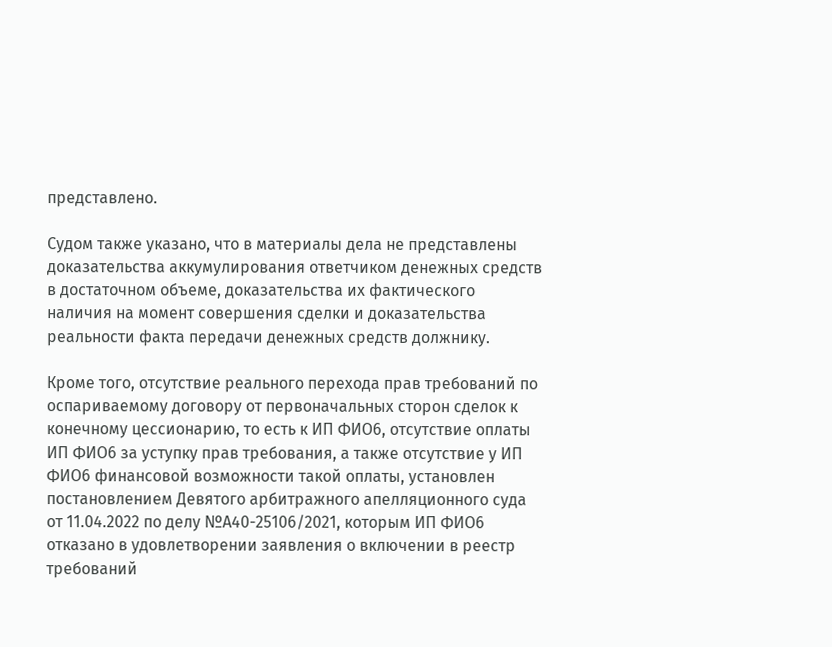представлено.

Судом также указано, что в материалы дела не представлены доказательства аккумулирования ответчиком денежных средств в достаточном объеме, доказательства их фактического наличия на момент совершения сделки и доказательства реальности факта передачи денежных средств должнику.

Кроме того, отсутствие реального перехода прав требований по оспариваемому договору от первоначальных сторон сделок к конечному цессионарию, то есть к ИП ФИО6, отсутствие оплаты ИП ФИО6 за уступку прав требования, а также отсутствие у ИП ФИО6 финансовой возможности такой оплаты, установлен постановлением Девятого арбитражного апелляционного суда от 11.04.2022 по делу №А40-25106/2021, которым ИП ФИО6 отказано в удовлетворении заявления о включении в реестр требований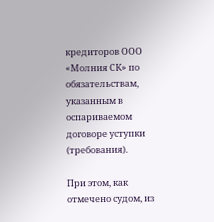кредиторов ООО «Молния СК» по обязательствам, указанным в оспариваемом договоре уступки (требования).

При этом, как отмечено судом, из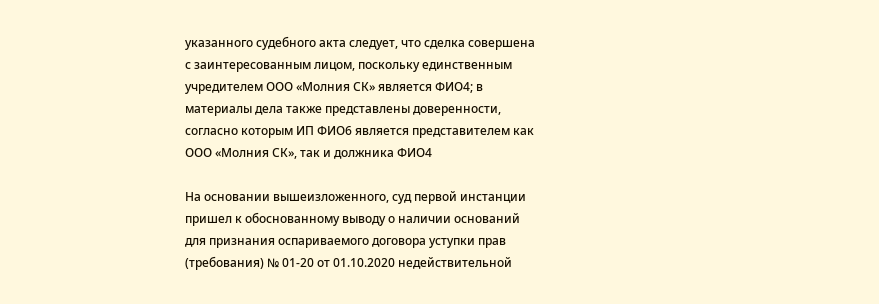указанного судебного акта следует, что сделка совершена с заинтересованным лицом, поскольку единственным учредителем ООО «Молния СК» является ФИО4; в материалы дела также представлены доверенности, согласно которым ИП ФИО6 является представителем как ООО «Молния СК», так и должника ФИО4

На основании вышеизложенного, суд первой инстанции пришел к обоснованному выводу о наличии оснований для признания оспариваемого договора уступки прав (требования) № 01-20 от 01.10.2020 недействительной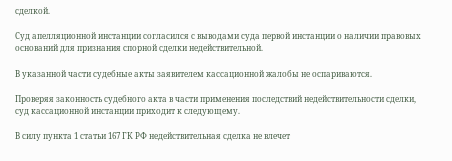сделкой.

Суд апелляционной инстанции согласился с выводами суда первой инстанции о наличии правовых оснований для признания спорной сделки недействительной.

В указанной части судебные акты заявителем кассационной жалобы не оспариваются.

Проверяя законность судебного акта в части применения последствий недействительности сделки, суд кассационной инстанции приходит к следующему.

В силу пункта 1 статьи 167 ГК РФ недействительная сделка не влечет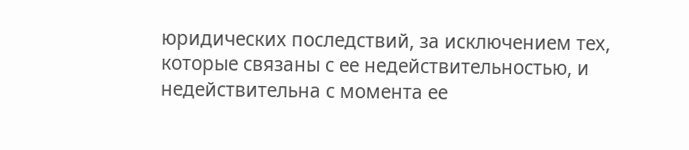юридических последствий, за исключением тех, которые связаны с ее недействительностью, и недействительна с момента ее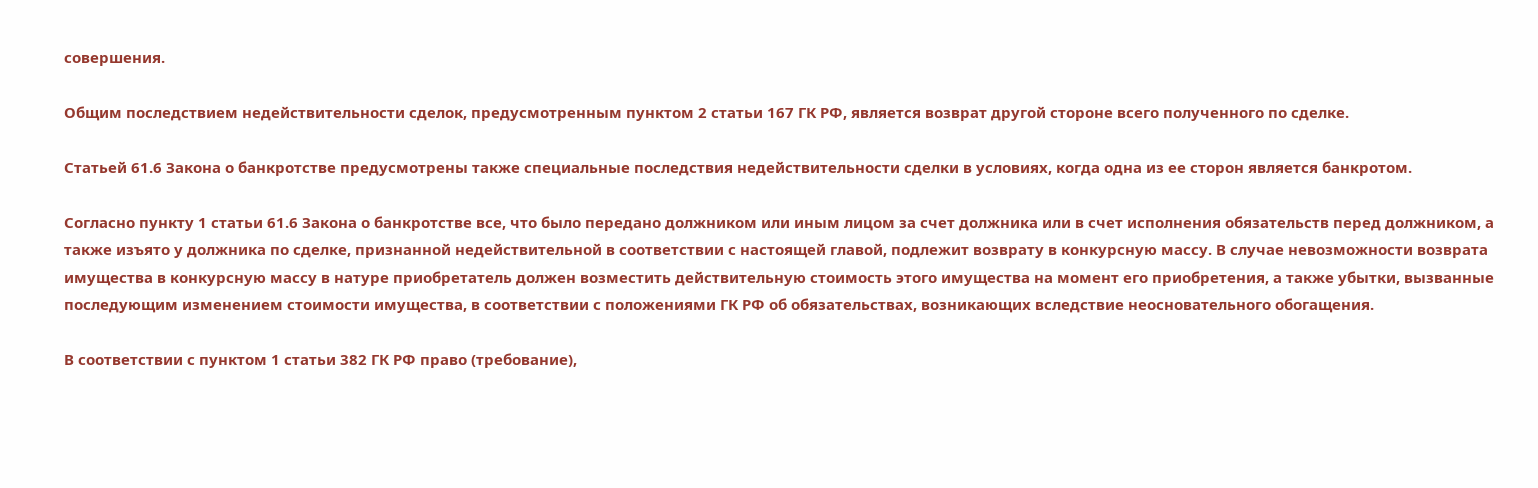совершения.

Общим последствием недействительности сделок, предусмотренным пунктом 2 статьи 167 ГК РФ, является возврат другой стороне всего полученного по сделке.

Статьей 61.6 Закона о банкротстве предусмотрены также специальные последствия недействительности сделки в условиях, когда одна из ее сторон является банкротом.

Согласно пункту 1 статьи 61.6 Закона о банкротстве все, что было передано должником или иным лицом за счет должника или в счет исполнения обязательств перед должником, а также изъято у должника по сделке, признанной недействительной в соответствии с настоящей главой, подлежит возврату в конкурсную массу. В случае невозможности возврата имущества в конкурсную массу в натуре приобретатель должен возместить действительную стоимость этого имущества на момент его приобретения, а также убытки, вызванные последующим изменением стоимости имущества, в соответствии с положениями ГК РФ об обязательствах, возникающих вследствие неосновательного обогащения.

В соответствии с пунктом 1 статьи 382 ГК РФ право (требование),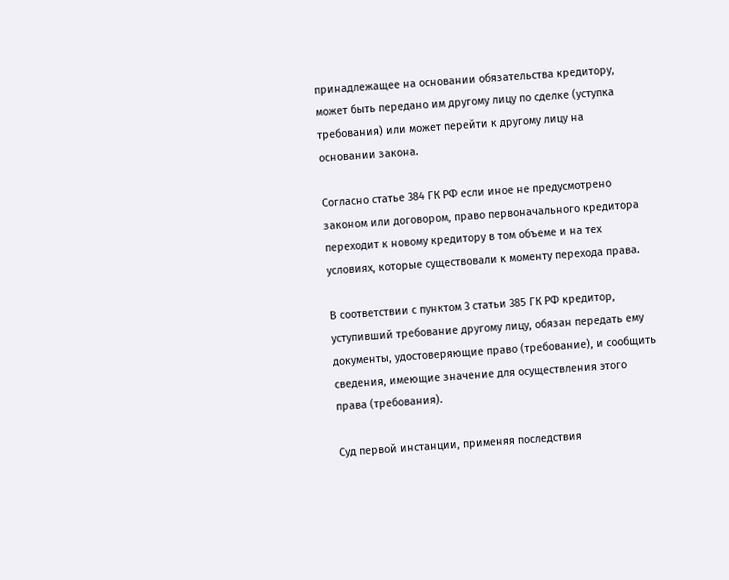принадлежащее на основании обязательства кредитору, может быть передано им другому лицу по сделке (уступка требования) или может перейти к другому лицу на основании закона.

Согласно статье 384 ГК РФ если иное не предусмотрено законом или договором, право первоначального кредитора переходит к новому кредитору в том объеме и на тех условиях, которые существовали к моменту перехода права.

В соответствии с пунктом 3 статьи 385 ГК РФ кредитор, уступивший требование другому лицу, обязан передать ему документы, удостоверяющие право (требование), и сообщить сведения, имеющие значение для осуществления этого права (требования).

Суд первой инстанции, применяя последствия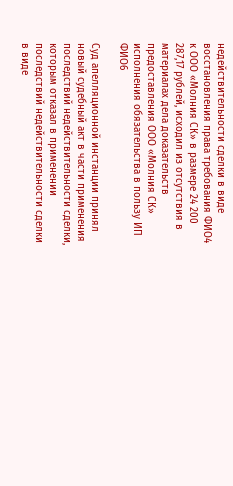недействительности сделки в виде восстановления права требования ФИО4 к ООО «Молния СК» в размере 24 200 287,17 рублей, исходил из отсутствия в материалах дела доказательств предоставления ООО «Молния СК» исполнения обязательства в пользу ИП ФИО6

Суд апелляционной инстанции принял новый судебный акт в части применения последствий недействительности сделки, которым отказал в применении последствий недействительности сделки в виде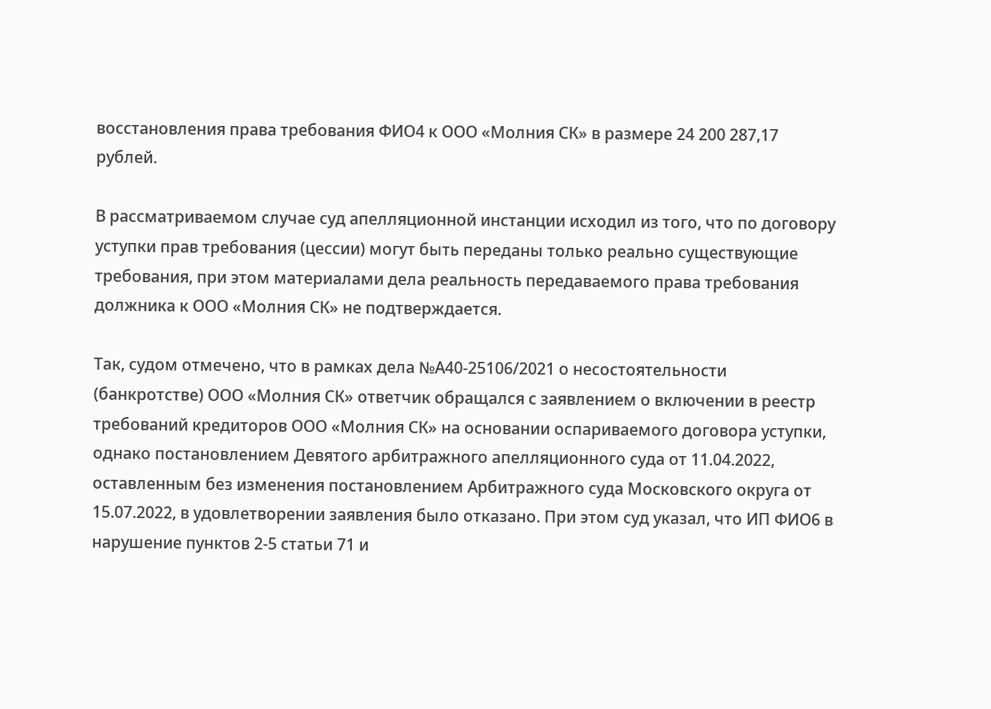восстановления права требования ФИО4 к ООО «Молния СК» в размере 24 200 287,17 рублей.

В рассматриваемом случае суд апелляционной инстанции исходил из того, что по договору уступки прав требования (цессии) могут быть переданы только реально существующие требования, при этом материалами дела реальность передаваемого права требования должника к ООО «Молния СК» не подтверждается.

Так, судом отмечено, что в рамках дела №А40-25106/2021 о несостоятельности (банкротстве) ООО «Молния СК» ответчик обращался с заявлением о включении в реестр требований кредиторов ООО «Молния СК» на основании оспариваемого договора уступки, однако постановлением Девятого арбитражного апелляционного суда от 11.04.2022, оставленным без изменения постановлением Арбитражного суда Московского округа от 15.07.2022, в удовлетворении заявления было отказано. При этом суд указал, что ИП ФИО6 в нарушение пунктов 2-5 статьи 71 и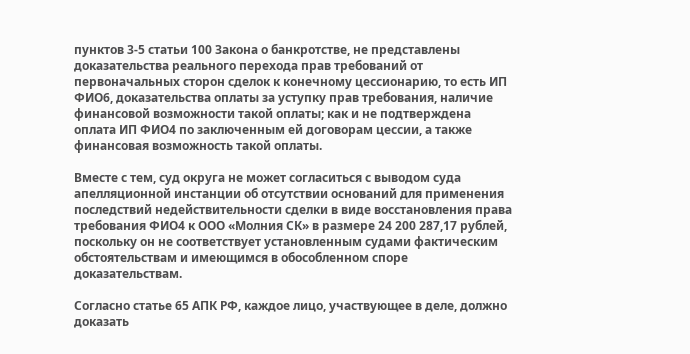пунктов 3-5 статьи 100 Закона о банкротстве, не представлены доказательства реального перехода прав требований от первоначальных сторон сделок к конечному цессионарию, то есть ИП ФИО6, доказательства оплаты за уступку прав требования, наличие финансовой возможности такой оплаты; как и не подтверждена оплата ИП ФИО4 по заключенным ей договорам цессии, а также финансовая возможность такой оплаты.

Вместе с тем, суд округа не может согласиться с выводом суда апелляционной инстанции об отсутствии оснований для применения последствий недействительности сделки в виде восстановления права требования ФИО4 к ООО «Молния СК» в размере 24 200 287,17 рублей, поскольку он не соответствует установленным судами фактическим обстоятельствам и имеющимся в обособленном споре доказательствам.

Согласно статье 65 АПК РФ, каждое лицо, участвующее в деле, должно доказать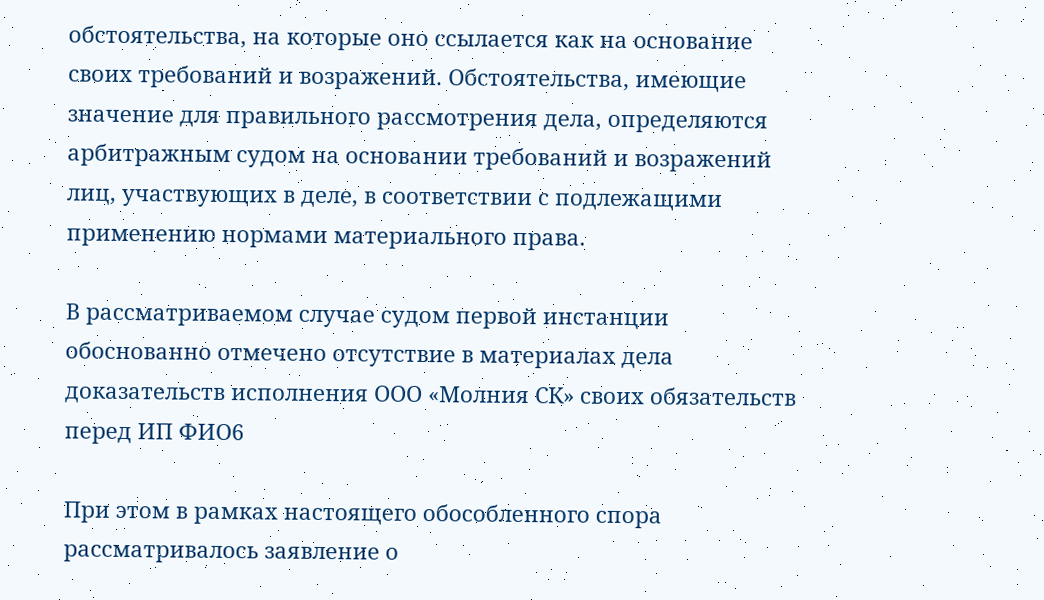обстоятельства, на которые оно ссылается как на основание своих требований и возражений. Обстоятельства, имеющие значение для правильного рассмотрения дела, определяются арбитражным судом на основании требований и возражений лиц, участвующих в деле, в соответствии с подлежащими применению нормами материального права.

В рассматриваемом случае судом первой инстанции обоснованно отмечено отсутствие в материалах дела доказательств исполнения ООО «Молния СК» своих обязательств перед ИП ФИО6

При этом в рамках настоящего обособленного спора рассматривалось заявление о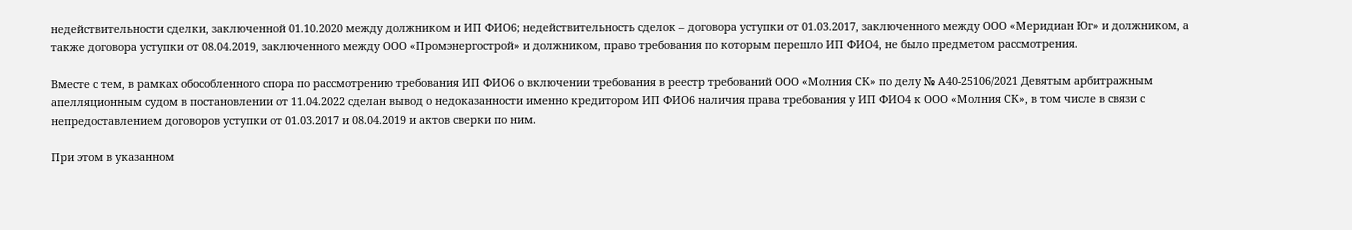недействительности сделки, заключенной 01.10.2020 между должником и ИП ФИО6; недействительность сделок – договора уступки от 01.03.2017, заключенного между ООО «Меридиан Юг» и должником, а также договора уступки от 08.04.2019, заключенного между ООО «Промэнергострой» и должником, право требования по которым перешло ИП ФИО4, не было предметом рассмотрения.

Вместе с тем, в рамках обособленного спора по рассмотрению требования ИП ФИО6 о включении требования в реестр требований ООО «Молния СК» по делу № А40-25106/2021 Девятым арбитражным апелляционным судом в постановлении от 11.04.2022 сделан вывод о недоказанности именно кредитором ИП ФИО6 наличия права требования у ИП ФИО4 к ООО «Молния СК», в том числе в связи с непредоставлением договоров уступки от 01.03.2017 и 08.04.2019 и актов сверки по ним.

При этом в указанном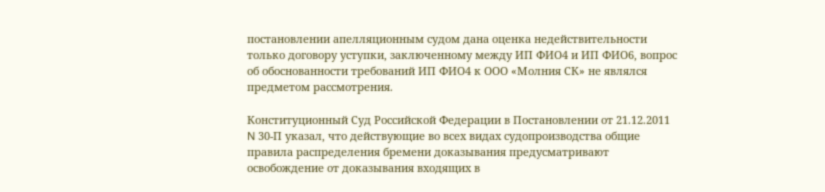постановлении апелляционным судом дана оценка недействительности только договору уступки, заключенному между ИП ФИО4 и ИП ФИО6, вопрос об обоснованности требований ИП ФИО4 к ООО «Молния СК» не являлся предметом рассмотрения.

Конституционный Суд Российской Федерации в Постановлении от 21.12.2011 N 30-П указал, что действующие во всех видах судопроизводства общие правила распределения бремени доказывания предусматривают освобождение от доказывания входящих в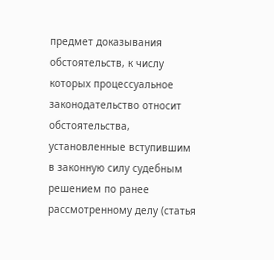предмет доказывания обстоятельств, к числу которых процессуальное законодательство относит обстоятельства, установленные вступившим в законную силу судебным решением по ранее рассмотренному делу (статья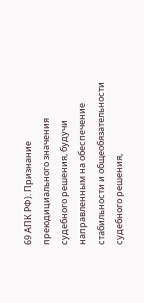69 АПК РФ). Признание преюдициального значения судебного решения, будучи направленным на обеспечение стабильности и общеобязательности судебного решения,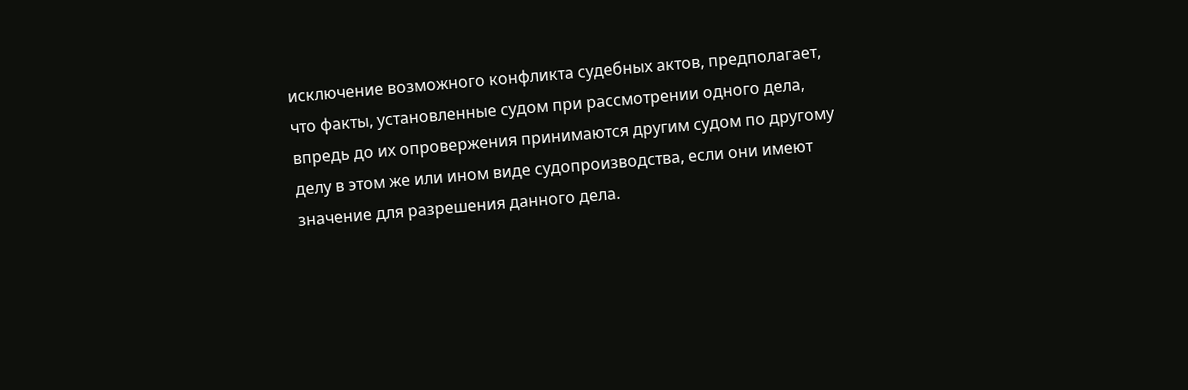исключение возможного конфликта судебных актов, предполагает, что факты, установленные судом при рассмотрении одного дела, впредь до их опровержения принимаются другим судом по другому делу в этом же или ином виде судопроизводства, если они имеют значение для разрешения данного дела.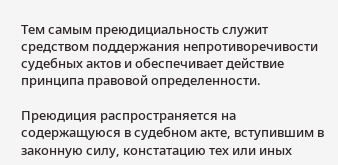Тем самым преюдициальность служит средством поддержания непротиворечивости судебных актов и обеспечивает действие принципа правовой определенности.

Преюдиция распространяется на содержащуюся в судебном акте, вступившим в законную силу, констатацию тех или иных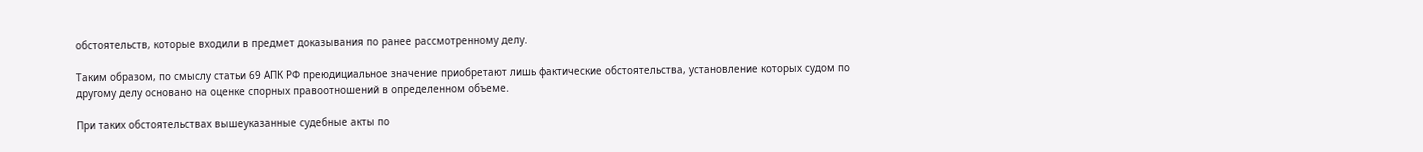обстоятельств, которые входили в предмет доказывания по ранее рассмотренному делу.

Таким образом, по смыслу статьи 69 АПК РФ преюдициальное значение приобретают лишь фактические обстоятельства, установление которых судом по другому делу основано на оценке спорных правоотношений в определенном объеме.

При таких обстоятельствах вышеуказанные судебные акты по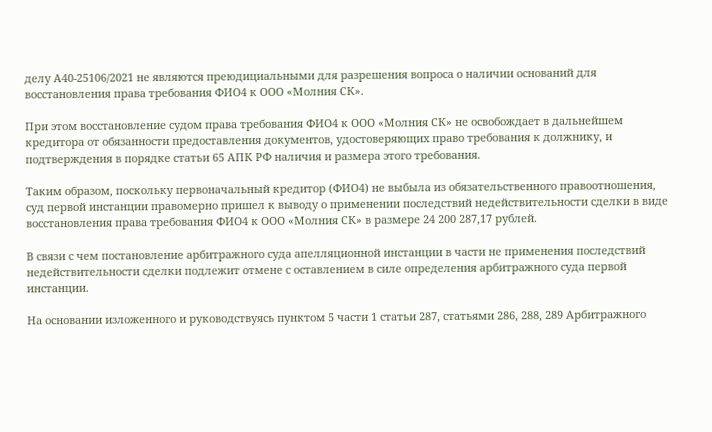делу А40-25106/2021 не являются преюдициальными для разрешения вопроса о наличии оснований для восстановления права требования ФИО4 к ООО «Молния СК».

При этом восстановление судом права требования ФИО4 к ООО «Молния СК» не освобождает в дальнейшем кредитора от обязанности предоставления документов, удостоверяющих право требования к должнику, и подтверждения в порядке статьи 65 АПК РФ наличия и размера этого требования.

Таким образом, поскольку первоначальный кредитор (ФИО4) не выбыла из обязательственного правоотношения, суд первой инстанции правомерно пришел к выводу о применении последствий недействительности сделки в виде восстановления права требования ФИО4 к ООО «Молния СК» в размере 24 200 287,17 рублей.

В связи с чем постановление арбитражного суда апелляционной инстанции в части не применения последствий недействительности сделки подлежит отмене с оставлением в силе определения арбитражного суда первой инстанции.

На основании изложенного и руководствуясь пунктом 5 части 1 статьи 287, статьями 286, 288, 289 Арбитражного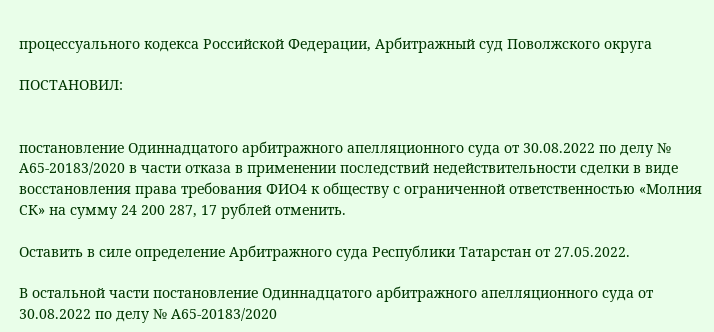процессуального кодекса Российской Федерации, Арбитражный суд Поволжского округа

ПОСТАНОВИЛ:


постановление Одиннадцатого арбитражного апелляционного суда от 30.08.2022 по делу № А65-20183/2020 в части отказа в применении последствий недействительности сделки в виде восстановления права требования ФИО4 к обществу с ограниченной ответственностью «Молния СК» на сумму 24 200 287, 17 рублей отменить.

Оставить в силе определение Арбитражного суда Республики Татарстан от 27.05.2022.

В остальной части постановление Одиннадцатого арбитражного апелляционного суда от 30.08.2022 по делу № А65-20183/2020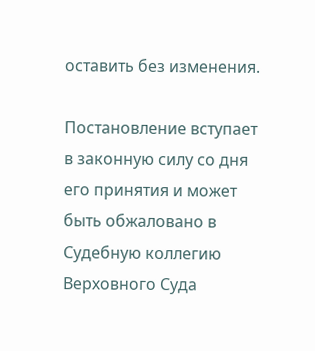оставить без изменения.

Постановление вступает в законную силу со дня его принятия и может быть обжаловано в Судебную коллегию Верховного Суда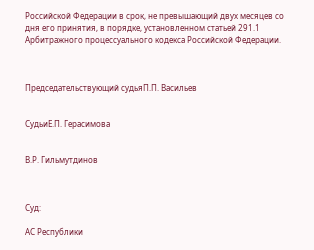Российской Федерации в срок, не превышающий двух месяцев со дня его принятия, в порядке, установленном статьей 291.1 Арбитражного процессуального кодекса Российской Федерации.



Председательствующий судьяП.П. Васильев


СудьиЕ.П. Герасимова


В.Р. Гильмутдинов



Суд:

АС Республики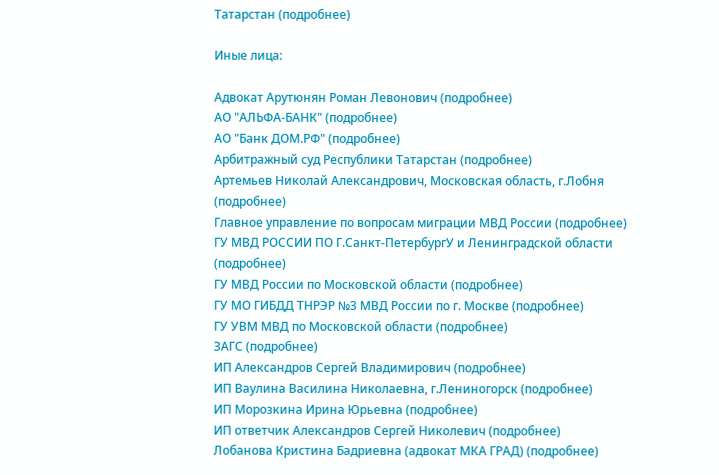Татарстан (подробнее)

Иные лица:

Адвокат Арутюнян Роман Левонович (подробнее)
АО "АЛЬФА-БАНК" (подробнее)
АО "Банк ДОМ.РФ" (подробнее)
Арбитражный суд Республики Татарстан (подробнее)
Артемьев Николай Александрович, Московская область, г.Лобня (подробнее)
Главное управление по вопросам миграции МВД России (подробнее)
ГУ МВД РОССИИ ПО Г.Санкт-ПетербургУ и Ленинградской области (подробнее)
ГУ МВД России по Московской области (подробнее)
ГУ МО ГИБДД ТНРЭР №3 МВД России по г. Москве (подробнее)
ГУ УВМ МВД по Московской области (подробнее)
ЗАГС (подробнее)
ИП Александров Сергей Владимирович (подробнее)
ИП Ваулина Василина Николаевна, г.Лениногорск (подробнее)
ИП Морозкина Ирина Юрьевна (подробнее)
ИП ответчик Александров Сергей Николевич (подробнее)
Лобанова Кристина Бадриевна (адвокат МКА ГРАД) (подробнее)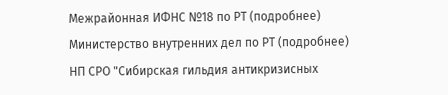Межрайонная ИФНС №18 по РТ (подробнее)
Министерство внутренних дел по РТ (подробнее)
НП СРО "Сибирская гильдия антикризисных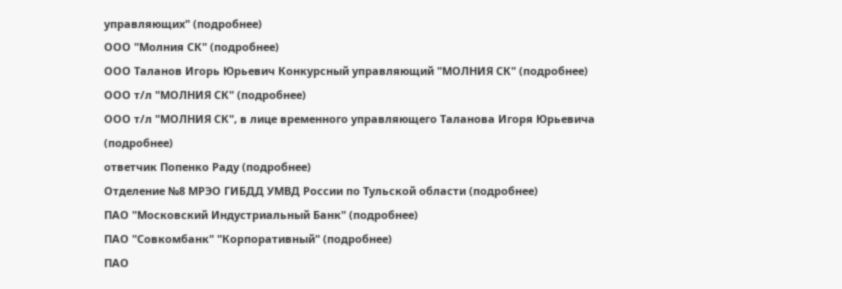управляющих" (подробнее)
ООО "Молния СК" (подробнее)
ООО Таланов Игорь Юрьевич Конкурсный управляющий "МОЛНИЯ СК" (подробнее)
ООО т/л "МОЛНИЯ СК" (подробнее)
ООО т/л "МОЛНИЯ СК", в лице временного управляющего Таланова Игоря Юрьевича (подробнее)
ответчик Попенко Раду (подробнее)
Отделение №8 МРЭО ГИБДД УМВД России по Тульской области (подробнее)
ПАО "Московский Индустриальный Банк" (подробнее)
ПАО "Совкомбанк" "Корпоративный" (подробнее)
ПАО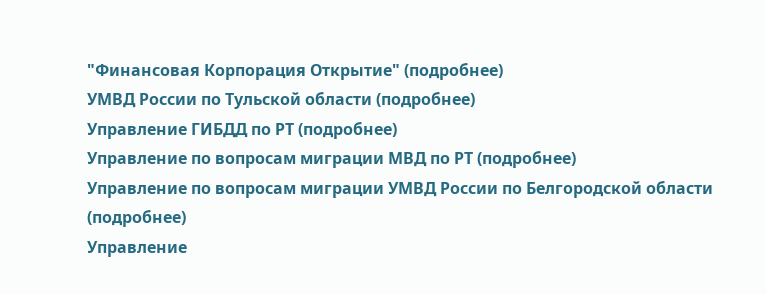"Финансовая Корпорация Открытие" (подробнее)
УМВД России по Тульской области (подробнее)
Управление ГИБДД по РТ (подробнее)
Управление по вопросам миграции МВД по РТ (подробнее)
Управление по вопросам миграции УМВД России по Белгородской области (подробнее)
Управление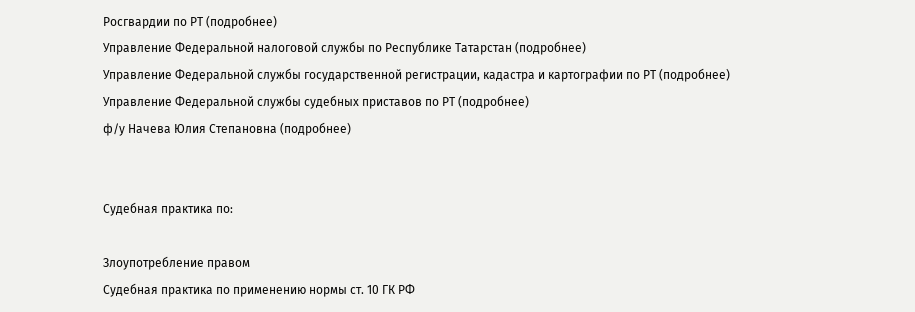Росгвардии по РТ (подробнее)
Управление Федеральной налоговой службы по Республике Татарстан (подробнее)
Управление Федеральной службы государственной регистрации, кадастра и картографии по РТ (подробнее)
Управление Федеральной службы судебных приставов по РТ (подробнее)
ф/у Начева Юлия Степановна (подробнее)


Судебная практика по:

Злоупотребление правом
Судебная практика по применению нормы ст. 10 ГК РФ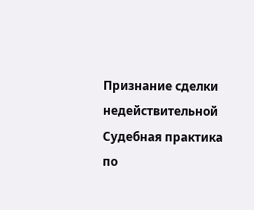Признание сделки недействительной
Судебная практика по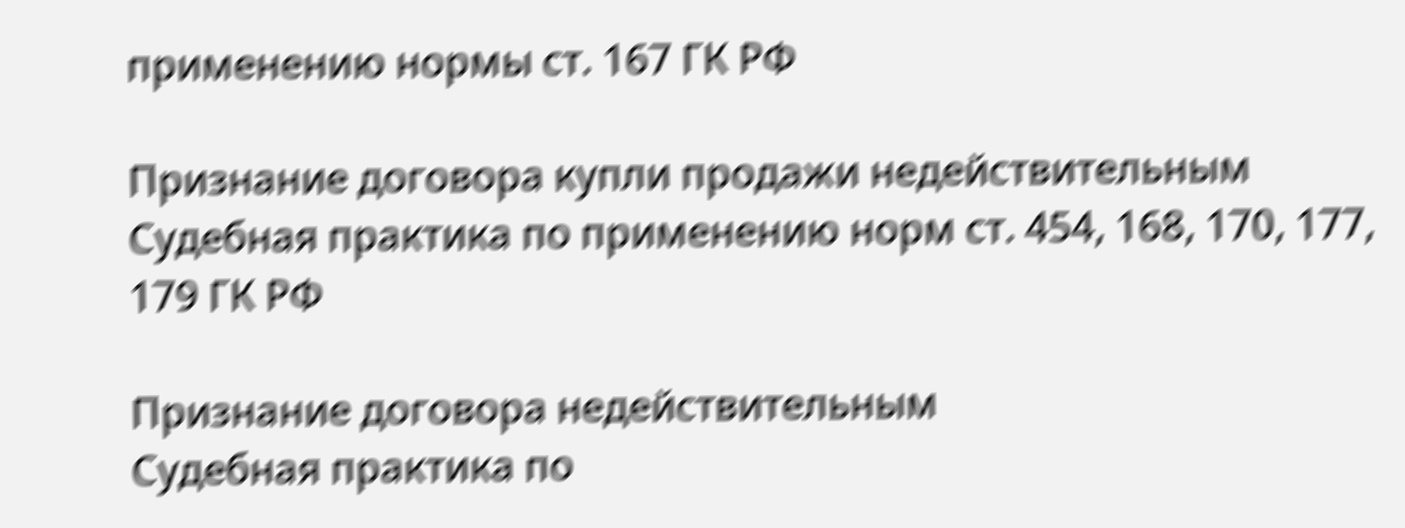применению нормы ст. 167 ГК РФ

Признание договора купли продажи недействительным
Судебная практика по применению норм ст. 454, 168, 170, 177, 179 ГК РФ

Признание договора недействительным
Судебная практика по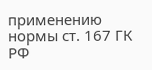применению нормы ст. 167 ГК РФ